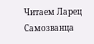Читаем Ларец Самозванца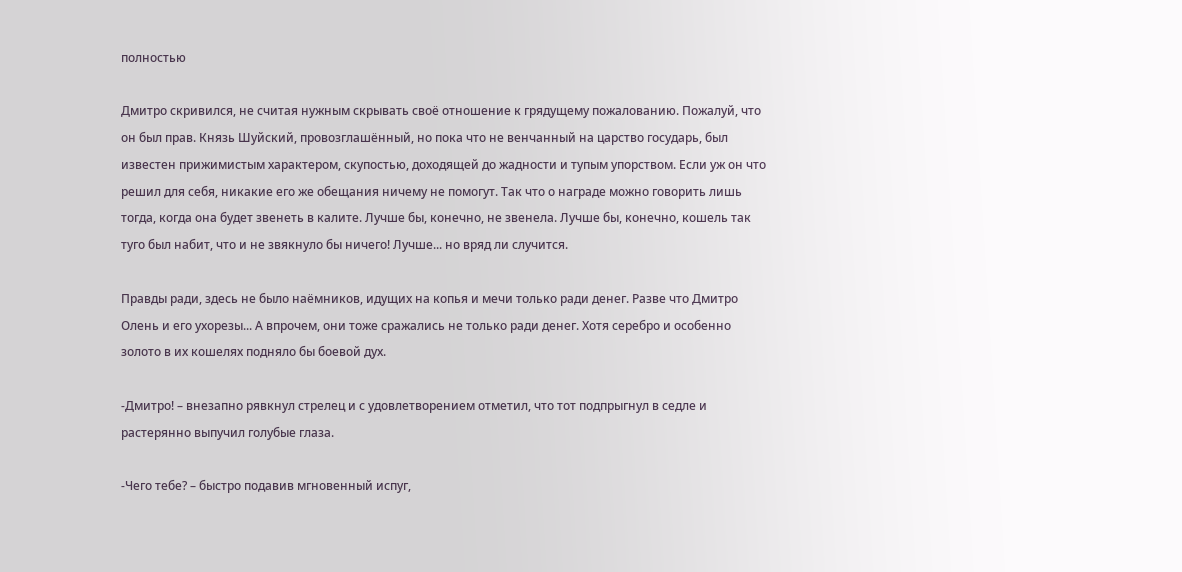полностью

Дмитро скривился, не считая нужным скрывать своё отношение к грядущему пожалованию. Пожалуй, что он был прав. Князь Шуйский, провозглашённый, но пока что не венчанный на царство государь, был известен прижимистым характером, скупостью, доходящей до жадности и тупым упорством. Если уж он что решил для себя, никакие его же обещания ничему не помогут. Так что о награде можно говорить лишь тогда, когда она будет звенеть в калите. Лучше бы, конечно, не звенела. Лучше бы, конечно, кошель так туго был набит, что и не звякнуло бы ничего! Лучше... но вряд ли случится.

Правды ради, здесь не было наёмников, идущих на копья и мечи только ради денег. Разве что Дмитро Олень и его ухорезы... А впрочем, они тоже сражались не только ради денег. Хотя серебро и особенно золото в их кошелях подняло бы боевой дух.

-Дмитро! – внезапно рявкнул стрелец и с удовлетворением отметил, что тот подпрыгнул в седле и растерянно выпучил голубые глаза.

-Чего тебе? – быстро подавив мгновенный испуг,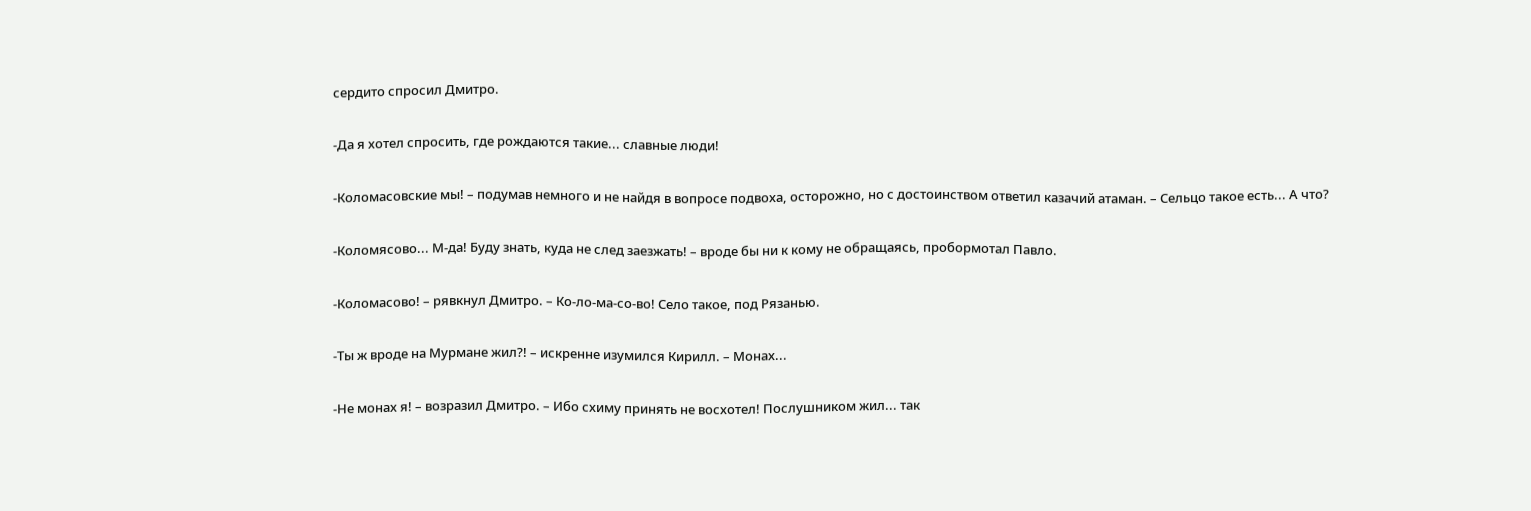сердито спросил Дмитро.

-Да я хотел спросить, где рождаются такие... славные люди!

-Коломасовские мы! – подумав немного и не найдя в вопросе подвоха, осторожно, но с достоинством ответил казачий атаман. – Сельцо такое есть... А что?

-Коломясово... М-да! Буду знать, куда не след заезжать! – вроде бы ни к кому не обращаясь, пробормотал Павло.

-Коломасово! – рявкнул Дмитро. – Ко-ло-ма-со-во! Село такое, под Рязанью.

-Ты ж вроде на Мурмане жил?! – искренне изумился Кирилл. – Монах...

-Не монах я! – возразил Дмитро. – Ибо схиму принять не восхотел! Послушником жил... так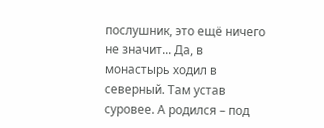послушник, это ещё ничего не значит... Да, в монастырь ходил в северный. Там устав суровее. А родился – под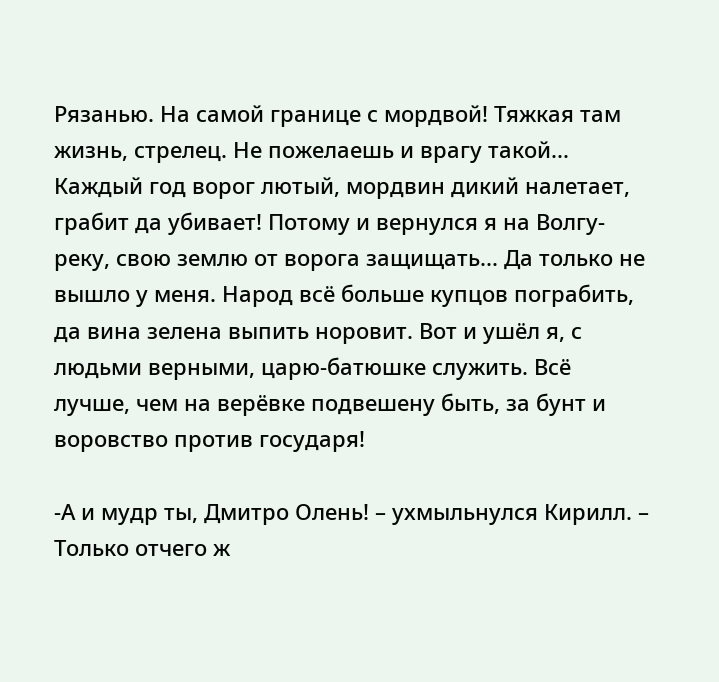Рязанью. На самой границе с мордвой! Тяжкая там жизнь, стрелец. Не пожелаешь и врагу такой... Каждый год ворог лютый, мордвин дикий налетает, грабит да убивает! Потому и вернулся я на Волгу-реку, свою землю от ворога защищать... Да только не вышло у меня. Народ всё больше купцов пограбить, да вина зелена выпить норовит. Вот и ушёл я, с людьми верными, царю-батюшке служить. Всё лучше, чем на верёвке подвешену быть, за бунт и воровство против государя!

-А и мудр ты, Дмитро Олень! – ухмыльнулся Кирилл. – Только отчего ж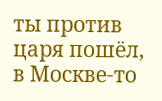ты против царя пошёл, в Москве-то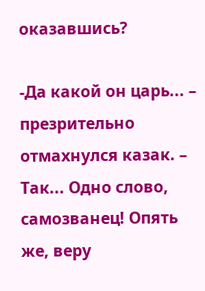оказавшись?

-Да какой он царь... – презрительно отмахнулся казак. – Так... Одно слово, самозванец! Опять же, веру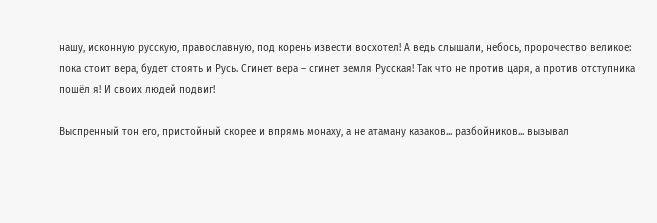нашу, исконную русскую, православную, под корень извести восхотел! А ведь слышали, небось, пророчество великое: пока стоит вера, будет стоять и Русь. Сгинет вера – сгинет земля Русская! Так что не против царя, а против отступника пошёл я! И своих людей подвиг!

Выспренный тон его, пристойный скорее и впрямь монаху, а не атаману казаков... разбойников... вызывал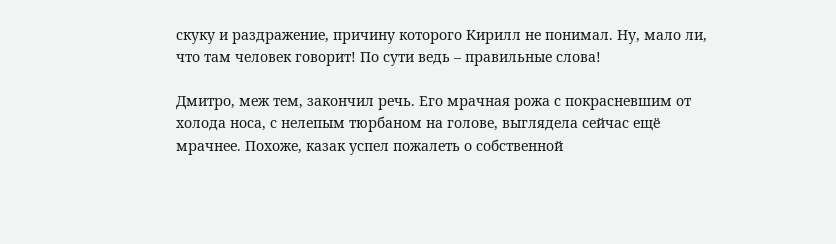скуку и раздражение, причину которого Кирилл не понимал. Ну, мало ли, что там человек говорит! По сути ведь – правильные слова!

Дмитро, меж тем, закончил речь. Его мрачная рожа с покрасневшим от холода носа, с нелепым тюрбаном на голове, выглядела сейчас ещё мрачнее. Похоже, казак успел пожалеть о собственной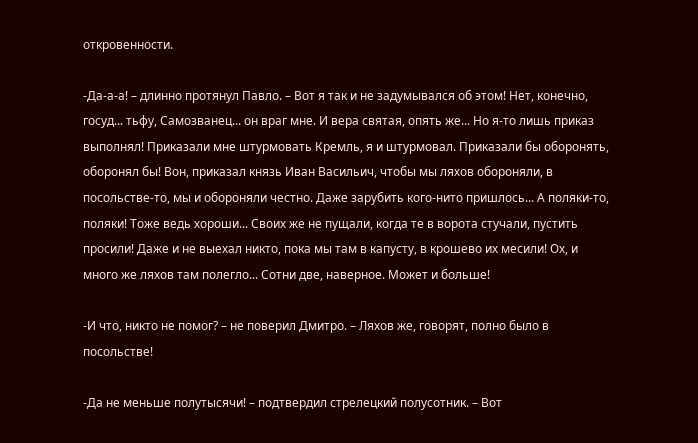откровенности.

-Да-а-а! – длинно протянул Павло. – Вот я так и не задумывался об этом! Нет, конечно, госуд... тьфу, Самозванец... он враг мне. И вера святая, опять же... Но я-то лишь приказ выполнял! Приказали мне штурмовать Кремль, я и штурмовал. Приказали бы оборонять, оборонял бы! Вон, приказал князь Иван Васильич, чтобы мы ляхов обороняли, в посольстве-то, мы и обороняли честно. Даже зарубить кого-нито пришлось... А поляки-то, поляки! Тоже ведь хороши... Своих же не пущали, когда те в ворота стучали, пустить просили! Даже и не выехал никто, пока мы там в капусту, в крошево их месили! Ох, и много же ляхов там полегло... Сотни две, наверное. Может и больше!

-И что, никто не помог? – не поверил Дмитро. – Ляхов же, говорят, полно было в посольстве!

-Да не меньше полутысячи! – подтвердил стрелецкий полусотник. – Вот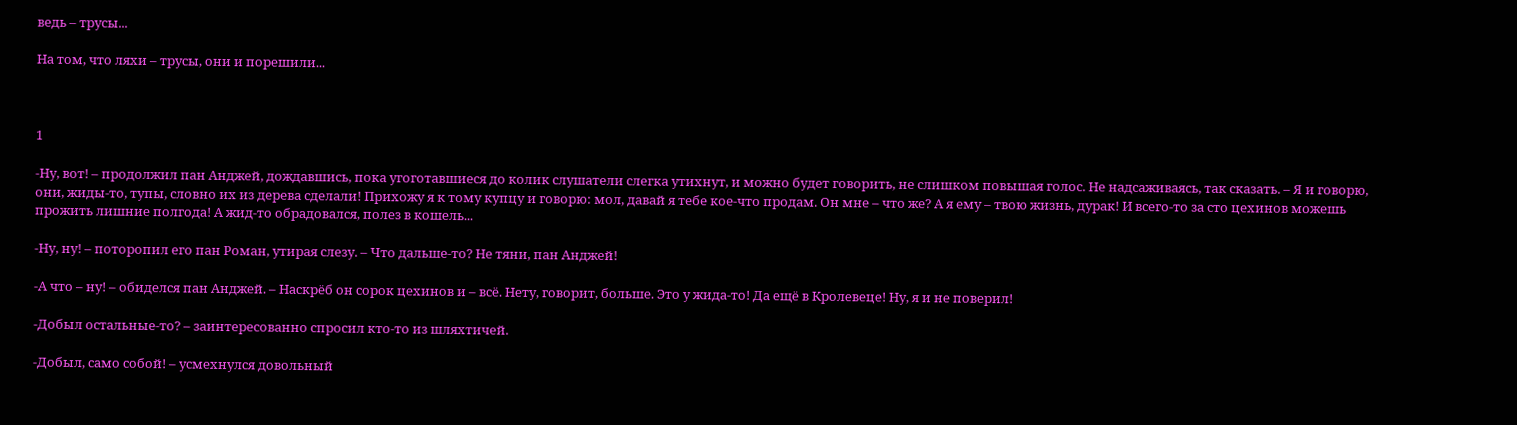ведь – трусы...

На том, что ляхи – трусы, они и порешили...



1

-Ну, вот! – продолжил пан Анджей, дождавшись, пока угоготавшиеся до колик слушатели слегка утихнут, и можно будет говорить, не слишком повышая голос. Не надсаживаясь, так сказать. – Я и говорю, они, жиды-то, тупы, словно их из дерева сделали! Прихожу я к тому купцу и говорю: мол, давай я тебе кое-что продам. Он мне – что же? А я ему – твою жизнь, дурак! И всего-то за сто цехинов можешь прожить лишние полгода! А жид-то обрадовался, полез в кошель...

-Ну, ну! – поторопил его пан Роман, утирая слезу. – Что дальше-то? Не тяни, пан Анджей!

-А что – ну! – обиделся пан Анджей. – Наскрёб он сорок цехинов и – всё. Нету, говорит, больше. Это у жида-то! Да ещё в Кролевеце! Ну, я и не поверил!

-Добыл остальные-то? – заинтересованно спросил кто-то из шляхтичей.

-Добыл, само собой! – усмехнулся довольный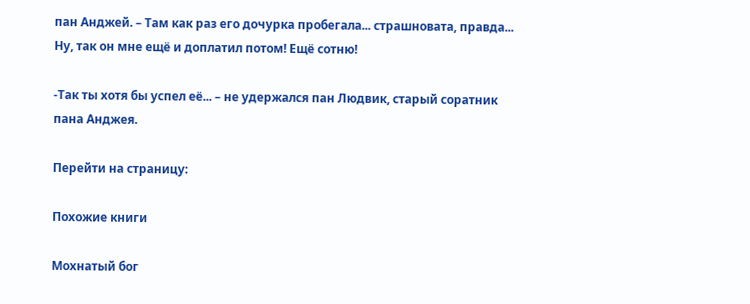пан Анджей. – Там как раз его дочурка пробегала... страшновата, правда... Ну, так он мне ещё и доплатил потом! Ещё сотню!

-Так ты хотя бы успел её... – не удержался пан Людвик, старый соратник пана Анджея.

Перейти на страницу:

Похожие книги

Мохнатый бог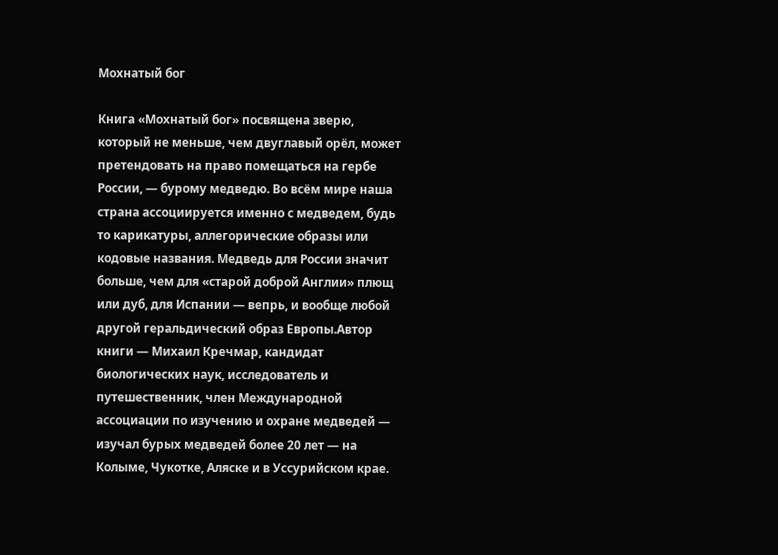Мохнатый бог

Книга «Мохнатый бог» посвящена зверю, который не меньше, чем двуглавый орёл, может претендовать на право помещаться на гербе России, — бурому медведю. Во всём мире наша страна ассоциируется именно с медведем, будь то карикатуры, аллегорические образы или кодовые названия. Медведь для России значит больше, чем для «старой доброй Англии» плющ или дуб, для Испании — вепрь, и вообще любой другой геральдический образ Европы.Автор книги — Михаил Кречмар, кандидат биологических наук, исследователь и путешественник, член Международной ассоциации по изучению и охране медведей — изучал бурых медведей более 20 лет — на Колыме, Чукотке, Аляске и в Уссурийском крае.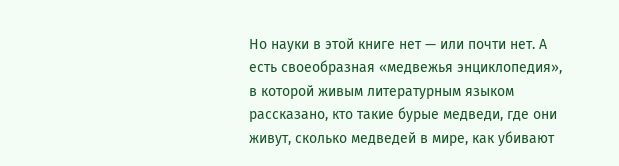Но науки в этой книге нет — или почти нет. А есть своеобразная «медвежья энциклопедия», в которой живым литературным языком рассказано, кто такие бурые медведи, где они живут, сколько медведей в мире, как убивают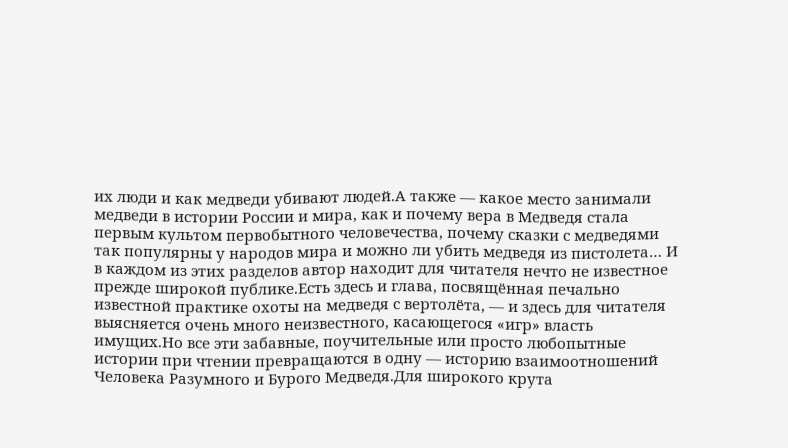их люди и как медведи убивают людей.А также — какое место занимали медведи в истории России и мира, как и почему вера в Медведя стала первым культом первобытного человечества, почему сказки с медведями так популярны у народов мира и можно ли убить медведя из пистолета… И в каждом из этих разделов автор находит для читателя нечто не известное прежде широкой публике.Есть здесь и глава, посвящённая печально известной практике охоты на медведя с вертолёта, — и здесь для читателя выясняется очень много неизвестного, касающегося «игр» власть имущих.Но все эти забавные, поучительные или просто любопытные истории при чтении превращаются в одну — историю взаимоотношений Человека Разумного и Бурого Медведя.Для широкого крута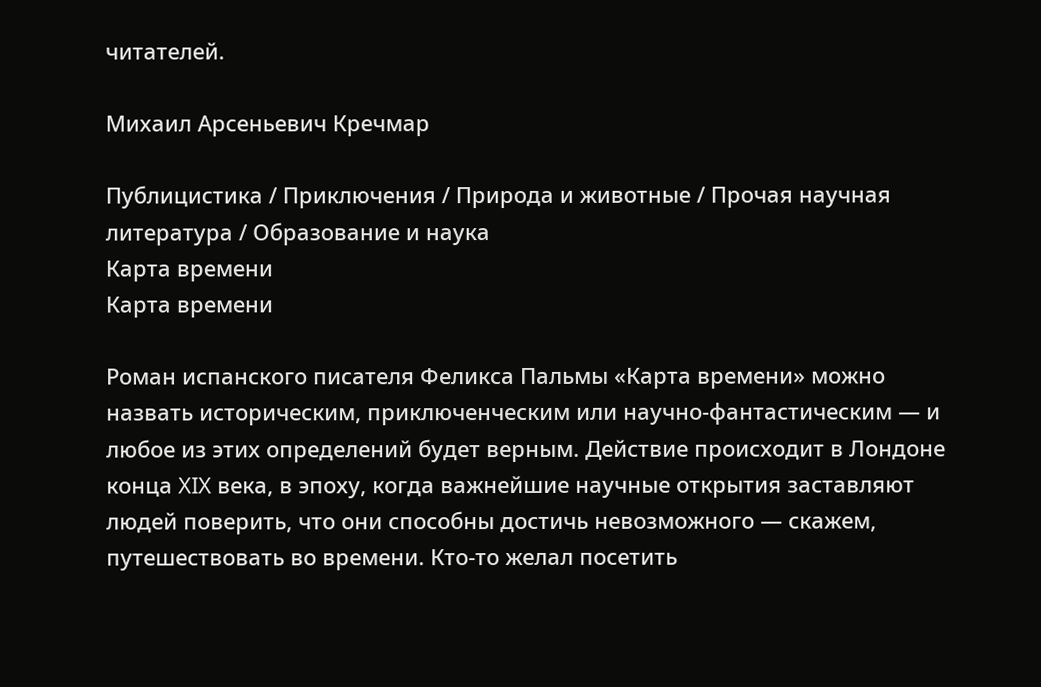читателей.

Михаил Арсеньевич Кречмар

Публицистика / Приключения / Природа и животные / Прочая научная литература / Образование и наука
Карта времени
Карта времени

Роман испанского писателя Феликса Пальмы «Карта времени» можно назвать историческим, приключенческим или научно-фантастическим — и любое из этих определений будет верным. Действие происходит в Лондоне конца XIX века, в эпоху, когда важнейшие научные открытия заставляют людей поверить, что они способны достичь невозможного — скажем, путешествовать во времени. Кто-то желал посетить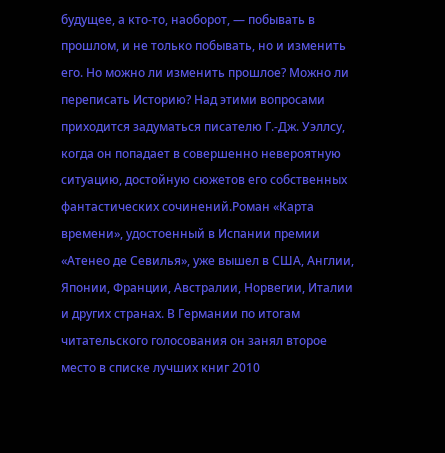будущее, а кто-то, наоборот, — побывать в прошлом, и не только побывать, но и изменить его. Но можно ли изменить прошлое? Можно ли переписать Историю? Над этими вопросами приходится задуматься писателю Г.-Дж. Уэллсу, когда он попадает в совершенно невероятную ситуацию, достойную сюжетов его собственных фантастических сочинений.Роман «Карта времени», удостоенный в Испании премии «Атенео де Севилья», уже вышел в США, Англии, Японии, Франции, Австралии, Норвегии, Италии и других странах. В Германии по итогам читательского голосования он занял второе место в списке лучших книг 2010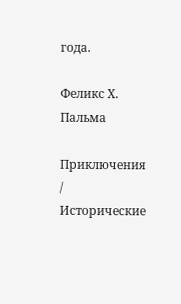года.

Феликс Х. Пальма

Приключения / Исторические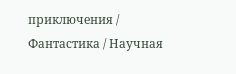приключения / Фантастика / Научная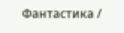Фантастика /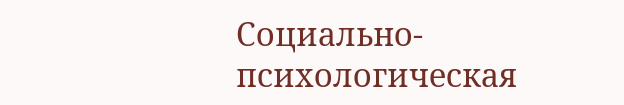Социально-психологическая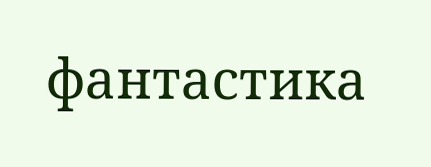фантастика